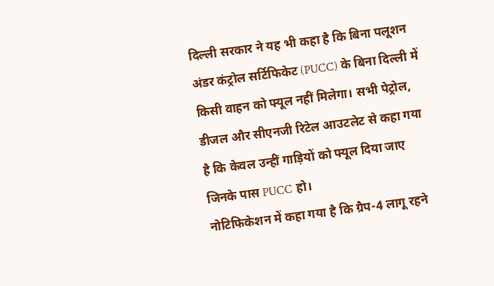दिल्ली सरकार ने यह भी कहा है कि बिना पलूशन अंडर कंट्रोल सर्टिफिकेट (PUCC) के बिना दिल्ली में किसी वाहन को फ्यूल नहीं मिलेगा। सभी पेट्रोल, डीजल और सीएनजी रिटेल आउटलेट से कहा गया है कि केवल उन्हीं गाड़ियों को फ्यूल दिया जाए जिनके पास PUCC हो।
नोटिफिकेशन में कहा गया है कि ग्रैप-4 लागू रहने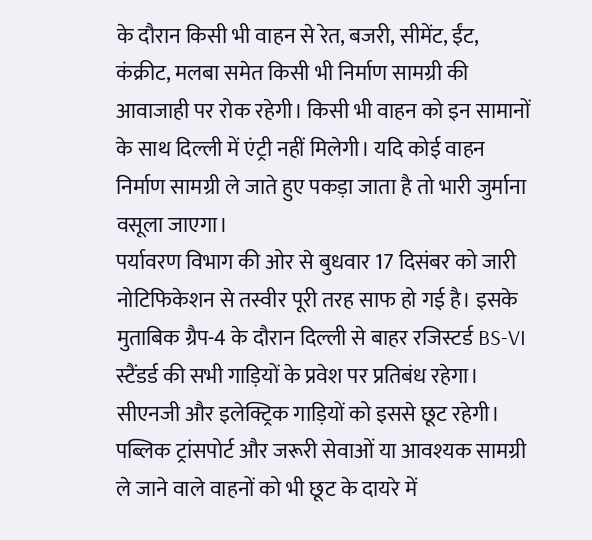के दौरान किसी भी वाहन से रेत, बजरी, सीमेंट, ईंट, कंक्रीट, मलबा समेत किसी भी निर्माण सामग्री की आवाजाही पर रोक रहेगी। किसी भी वाहन को इन सामानों के साथ दिल्ली में एंट्री नहीं मिलेगी। यदि कोई वाहन निर्माण सामग्री ले जाते हुए पकड़ा जाता है तो भारी जुर्माना वसूला जाएगा।
पर्यावरण विभाग की ओर से बुधवार 17 दिसंबर को जारी नोटिफिकेशन से तस्वीर पूरी तरह साफ हो गई है। इसके मुताबिक ग्रैप-4 के दौरान दिल्ली से बाहर रजिस्टर्ड BS-VI स्टैंडर्ड की सभी गाड़ियों के प्रवेश पर प्रतिबंध रहेगा। सीएनजी और इलेक्ट्रिक गाड़ियों को इससे छूट रहेगी। पब्लिक ट्रांसपोर्ट और जरूरी सेवाओं या आवश्यक सामग्री ले जाने वाले वाहनों को भी छूट के दायरे में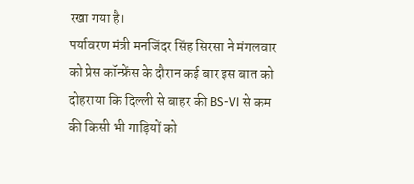रखा गया है।
पर्यावरण मंत्री मनजिंदर सिंह सिरसा ने मंगलवार को प्रेस कॉन्फ्रेंस के दौरान कई बार इस बात को दोहराया कि दिल्ली से बाहर की BS-VI से कम की किसी भी गाड़ियों को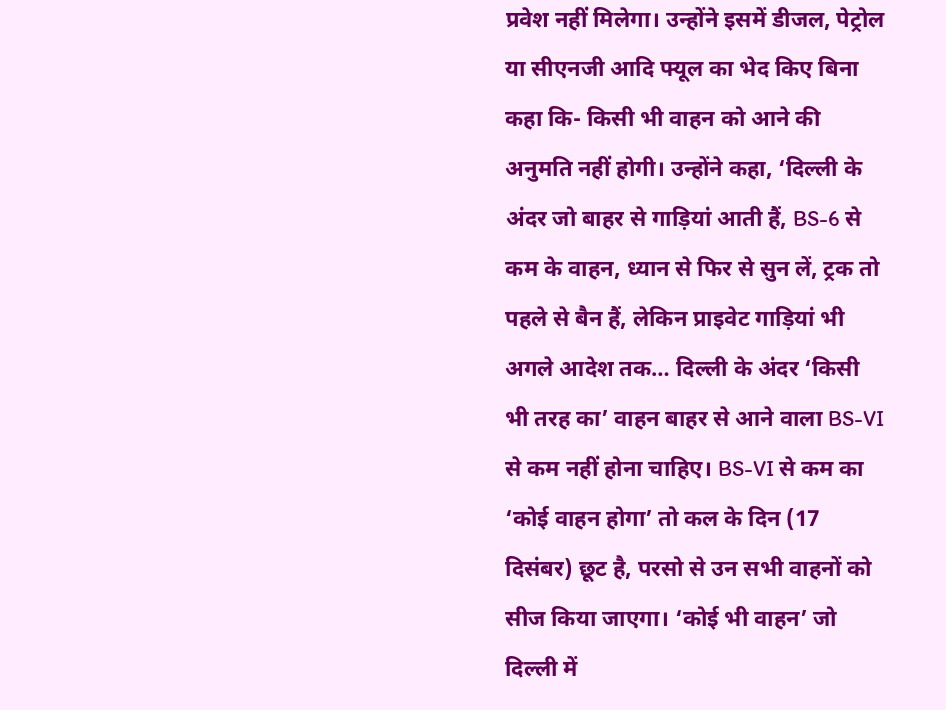प्रवेश नहीं मिलेगा। उन्होंने इसमें डीजल, पेट्रोल या सीएनजी आदि फ्यूल का भेद किए बिना कहा कि- किसी भी वाहन को आने की अनुमति नहीं होगी। उन्होंने कहा, ‘दिल्ली के अंदर जो बाहर से गाड़ियां आती हैं, BS-6 से कम के वाहन, ध्यान से फिर से सुन लें, ट्रक तो पहले से बैन हैं, लेकिन प्राइवेट गाड़ियां भी अगले आदेश तक… दिल्ली के अंदर ‘किसी भी तरह का’ वाहन बाहर से आने वाला BS-VI से कम नहीं होना चाहिए। BS-VI से कम का ‘कोई वाहन होगा’ तो कल के दिन (17 दिसंबर) छूट है, परसो से उन सभी वाहनों को सीज किया जाएगा। ‘कोई भी वाहन’ जो दिल्ली में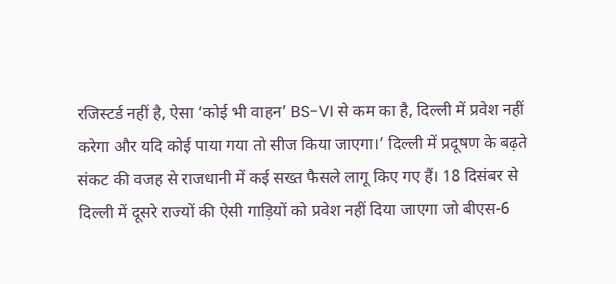रजिस्टर्ड नहीं है, ऐसा ‘कोई भी वाहन’ BS-VI से कम का है, दिल्ली में प्रवेश नहीं करेगा और यदि कोई पाया गया तो सीज किया जाएगा।’ दिल्ली में प्रदूषण के बढ़ते संकट की वजह से राजधानी में कई सख्त फैसले लागू किए गए हैं। 18 दिसंबर से दिल्ली में दूसरे राज्यों की ऐसी गाड़ियों को प्रवेश नहीं दिया जाएगा जो बीएस-6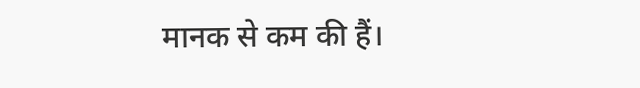मानक से कम की हैं।